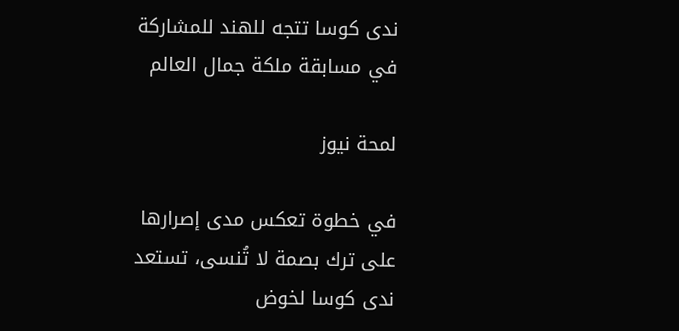ندى كوسا تتجه للهند للمشاركة في مسابقة ملكة جمال العالم

لمحة نيوز

في خطوة تعكس مدى إصرارها على ترك بصمة لا تُنسى، تستعد ندى كوسا لخوض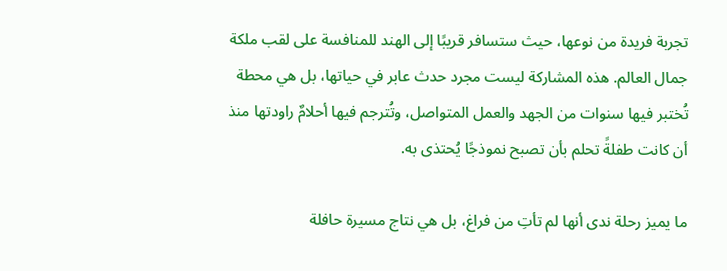تجربة فريدة من نوعها، حيث ستسافر قريبًا إلى الهند للمنافسة على لقب ملكة جمال العالم. هذه المشاركة ليست مجرد حدث عابر في حياتها، بل هي محطة تُختبر فيها سنوات من الجهد والعمل المتواصل، وتُترجم فيها أحلامٌ راودتها منذ أن كانت طفلةً تحلم بأن تصبح نموذجًا يُحتذى به.

ما يميز رحلة ندى أنها لم تأتِ من فراغ، بل هي نتاج مسيرة حافلة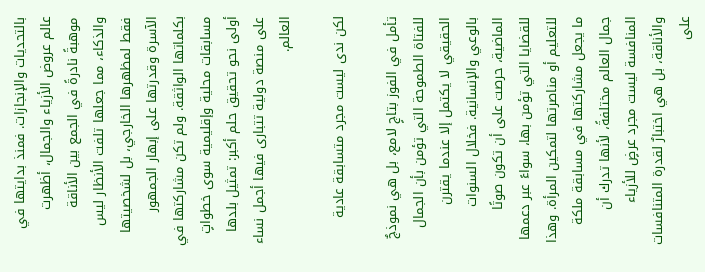بالتحديات والإنجازات. فمنذ بدايتها في عالم عروض الأزياء والجمال، أظهرت موهبةً نادرةً في الجمع بين الأناقة والذكاء، مما جعلها تلفت الأنظار ليس فقط لمظهرها الخارجي، بل لشخصيتها الآسرة وقدرتها على إبهار الجمهور بكلماتها الواثقة. ولم تكن مشاركتها في مسابقات محلية وإقليمية سوى خطواتٍ أولى نحو تحقيق حلم أكبر: تمثيل بلدها على منصة دولية تتبارى فيها أجمل نساء العالم.

لكن ندى ليست مجرد متسابقة عادية

تأمل في الفوز بتاجٍ لامع، بل هي نموذجٌ للفتاة الطموحة التي تؤمن بأن الجمال الحقيقي لا يكتمل إلا عندما يقترن بالوعي والإنسانية. فخلال السنوات الماضية، حرصت على أن تكون صوتًا للقضايا التي تؤمن بها، سواءً عبر دعمها للتعليم أو مناصرتها لتمكين المرأة. وهذا ما يجعل مشاركتها في مسابقة ملكة جمال العالم مختلفةً، لأنها تدرك أن المنافسة ليست مجرد عرضٍ للأزياء والأناقة، بل هي اختبارٌ لقدرة المتنافسات على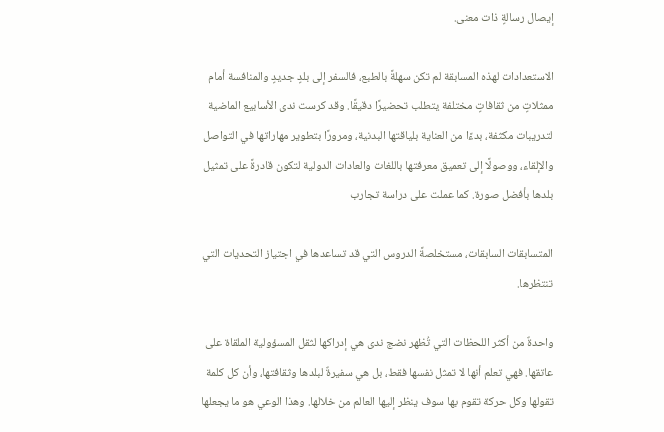إيصال رسالةٍ ذات معنى.

الاستعدادات لهذه المسابقة لم تكن سهلةً بالطبع، فالسفر إلى بلدٍ جديدٍ والمنافسة أمام ممثلاتٍ من ثقافاتٍ مختلفة يتطلب تحضيرًا دقيقًا. وقد كرست ندى الأسابيع الماضية لتدريبات مكثفة، بدءًا من العناية بلياقتها البدنية، ومرورًا بتطوير مهاراتها في التواصل والإلقاء، ووصولًا إلى تعميق معرفتها باللغات والعادات الدولية لتكون قادرةً على تمثيل بلدها بأفضل صورة. كما عملت على دراسة تجارب

المتسابقات السابقات، مستخلصةً الدروس التي قد تساعدها في اجتياز التحديات التي تنتظرها.

واحدةٌ من أكثر اللحظات التي تُظهر نضج ندى هي إدراكها لثقل المسؤولية الملقاة على عاتقها. فهي تعلم أنها لا تمثل نفسها فقط، بل هي سفيرةٌ لبلدها وثقافتها، وأن كل كلمة تقولها وكل حركة تقوم بها سوف ينظر إليها العالم من خلالها. وهذا الوعي هو ما يجعلها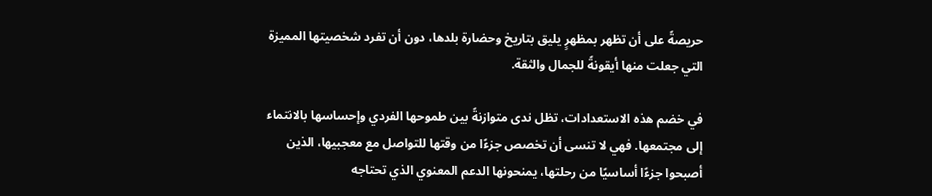حريصةً على أن تظهر بمظهرٍ يليق بتاريخ وحضارة بلدها، دون أن تفرد شخصيتها المميزة التي جعلت منها أيقونةً للجمال والثقة.

في خضم هذه الاستعدادات، تظل ندى متوازنةً بين طموحها الفردي وإحساسها بالانتماء إلى مجتمعها. فهي لا تنسى أن تخصص جزءًا من وقتها للتواصل مع معجبيها، الذين أصبحوا جزءًا أساسيًا من رحلتها، يمنحونها الدعم المعنوي الذي تحتاجه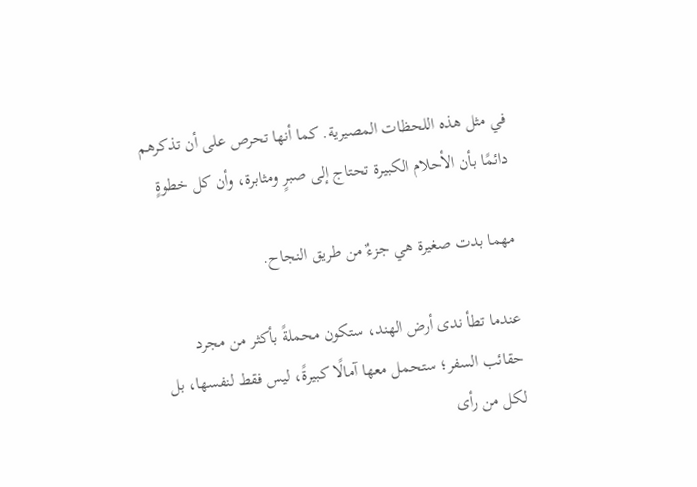في مثل هذه اللحظات المصيرية. كما أنها تحرص على أن تذكرهم دائمًا بأن الأحلام الكبيرة تحتاج إلى صبرٍ ومثابرة، وأن كل خطوةٍ

مهما بدت صغيرة هي جزءٌ من طريق النجاح.

عندما تطأ ندى أرض الهند، ستكون محملةً بأكثر من مجرد حقائب السفر؛ ستحمل معها آمالًا كبيرةً، ليس فقط لنفسها، بل لكل من رأى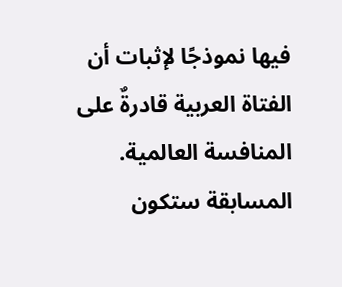فيها نموذجًا لإثبات أن الفتاة العربية قادرةٌ على المنافسة العالمية. المسابقة ستكون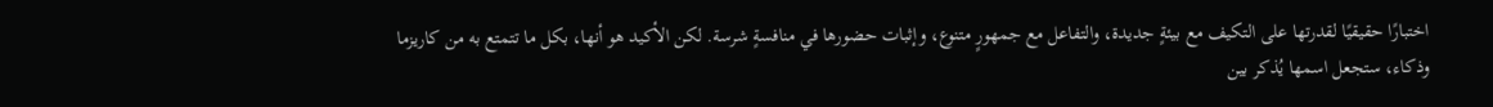اختبارًا حقيقيًا لقدرتها على التكيف مع بيئةٍ جديدة، والتفاعل مع جمهورٍ متنوع، وإثبات حضورها في منافسةٍ شرسة. لكن الأكيد هو أنها، بكل ما تتمتع به من كاريزما وذكاء، ستجعل اسمها يُذكر بين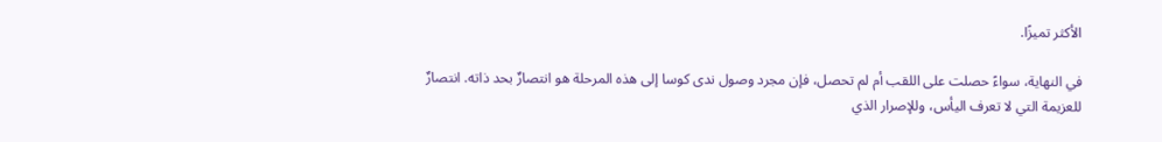الأكثر تميزًا.

في النهاية، سواءً حصلت على اللقب أم لم تحصل، فإن مجرد وصول ندى كوسا إلى هذه المرحلة هو انتصارٌ بحد ذاته. انتصارٌ للعزيمة التي لا تعرف اليأس، وللإصرار الذي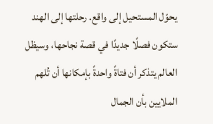يحوّل المستحيل إلى واقع. رحلتها إلى الهند ستكون فصلًا جديدًا في قصة نجاحها، وسيظل العالم يتذكر أن فتاةً واحدةً بإمكانها أن تُلهم الملايين بأن الجمال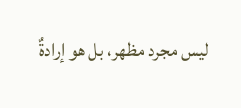ليس مجرد مظهر، بل هو إرادةٌ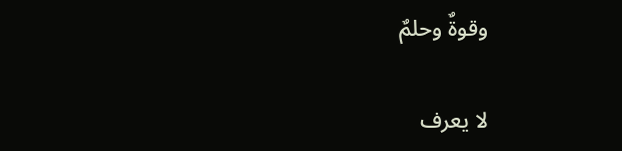وقوةٌ وحلمٌ

لا يعرف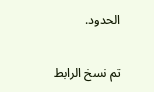الحدود.

تم نسخ الرابط